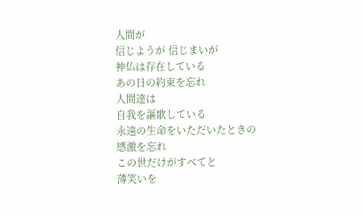人間が
信じようが 信じまいが
神仏は存在している
あの日の約束を忘れ
人間達は
自我を謳歌している
永遠の生命をいただいたときの
感激を忘れ
この世だけがすべてと
薄笑いを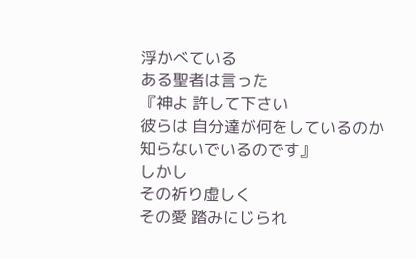浮かべている
ある聖者は言った
『神よ 許して下さい
彼らは 自分達が何をしているのか
知らないでいるのです』
しかし
その祈り虚しく
その愛 踏みにじられ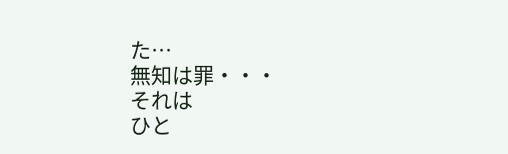た…
無知は罪・・・
それは
ひと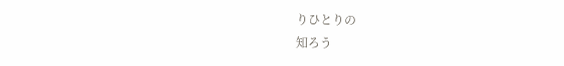りひとりの
知ろう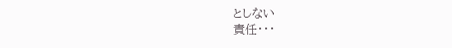としない
責任・・・